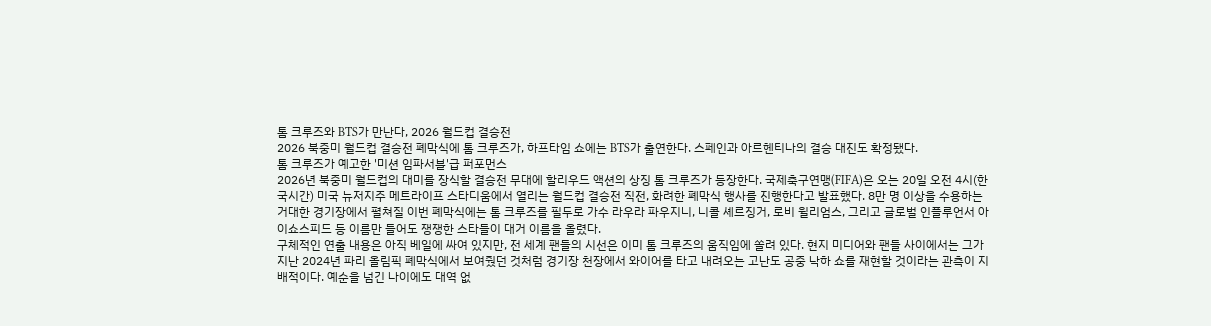톰 크루즈와 BTS가 만난다, 2026 월드컵 결승전
2026 북중미 월드컵 결승전 폐막식에 톰 크루즈가, 하프타임 쇼에는 BTS가 출연한다. 스페인과 아르헨티나의 결승 대진도 확정됐다.
톰 크루즈가 예고한 '미션 임파서블'급 퍼포먼스
2026년 북중미 월드컵의 대미를 장식할 결승전 무대에 할리우드 액션의 상징 톰 크루즈가 등장한다. 국제축구연맹(FIFA)은 오는 20일 오전 4시(한국시간) 미국 뉴저지주 메트라이프 스타디움에서 열리는 월드컵 결승전 직전, 화려한 폐막식 행사를 진행한다고 발표했다. 8만 명 이상을 수용하는 거대한 경기장에서 펼쳐질 이번 폐막식에는 톰 크루즈를 필두로 가수 라우라 파우지니, 니콜 셰르징거, 로비 윌리엄스, 그리고 글로벌 인플루언서 아이쇼스피드 등 이름만 들어도 쟁쟁한 스타들이 대거 이름을 올렸다.
구체적인 연출 내용은 아직 베일에 싸여 있지만, 전 세계 팬들의 시선은 이미 톰 크루즈의 움직임에 쏠려 있다. 현지 미디어와 팬들 사이에서는 그가 지난 2024년 파리 올림픽 폐막식에서 보여줬던 것처럼 경기장 천장에서 와이어를 타고 내려오는 고난도 공중 낙하 쇼를 재현할 것이라는 관측이 지배적이다. 예순을 넘긴 나이에도 대역 없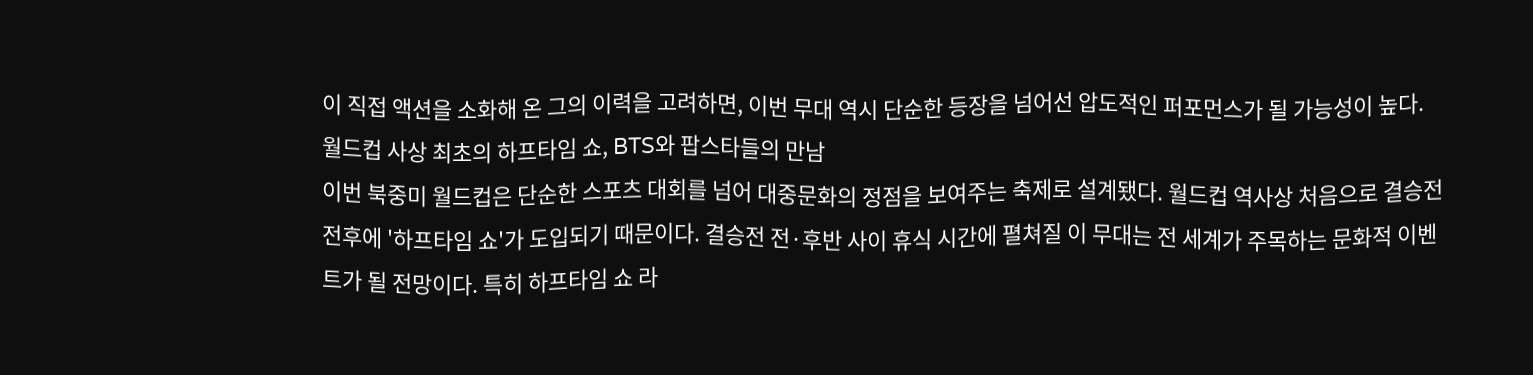이 직접 액션을 소화해 온 그의 이력을 고려하면, 이번 무대 역시 단순한 등장을 넘어선 압도적인 퍼포먼스가 될 가능성이 높다.
월드컵 사상 최초의 하프타임 쇼, BTS와 팝스타들의 만남
이번 북중미 월드컵은 단순한 스포츠 대회를 넘어 대중문화의 정점을 보여주는 축제로 설계됐다. 월드컵 역사상 처음으로 결승전 전후에 '하프타임 쇼'가 도입되기 때문이다. 결승전 전·후반 사이 휴식 시간에 펼쳐질 이 무대는 전 세계가 주목하는 문화적 이벤트가 될 전망이다. 특히 하프타임 쇼 라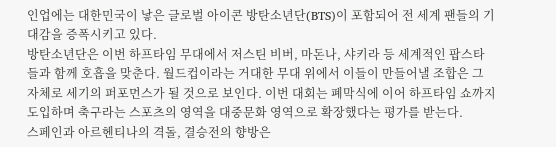인업에는 대한민국이 낳은 글로벌 아이콘 방탄소년단(BTS)이 포함되어 전 세계 팬들의 기대감을 증폭시키고 있다.
방탄소년단은 이번 하프타임 무대에서 저스틴 비버, 마돈나, 샤키라 등 세계적인 팝스타들과 함께 호흡을 맞춘다. 월드컵이라는 거대한 무대 위에서 이들이 만들어낼 조합은 그 자체로 세기의 퍼포먼스가 될 것으로 보인다. 이번 대회는 폐막식에 이어 하프타임 쇼까지 도입하며 축구라는 스포츠의 영역을 대중문화 영역으로 확장했다는 평가를 받는다.
스페인과 아르헨티나의 격돌, 결승전의 향방은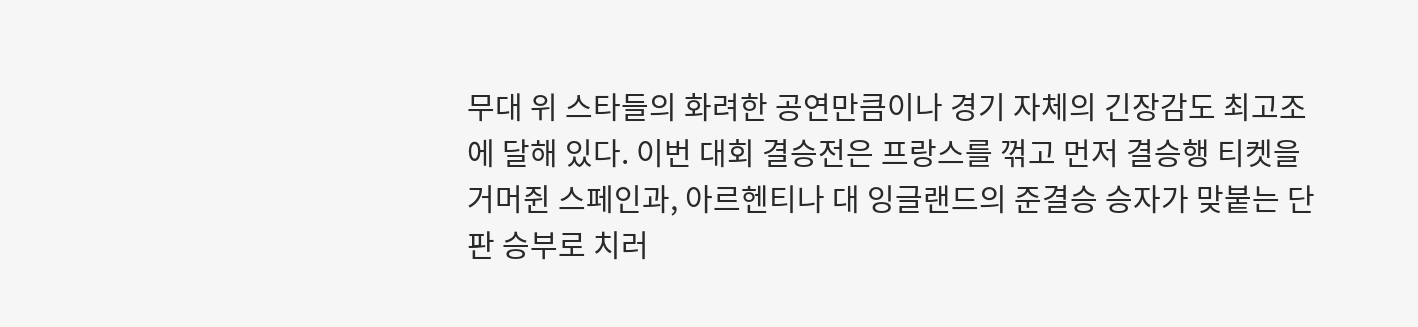무대 위 스타들의 화려한 공연만큼이나 경기 자체의 긴장감도 최고조에 달해 있다. 이번 대회 결승전은 프랑스를 꺾고 먼저 결승행 티켓을 거머쥔 스페인과, 아르헨티나 대 잉글랜드의 준결승 승자가 맞붙는 단판 승부로 치러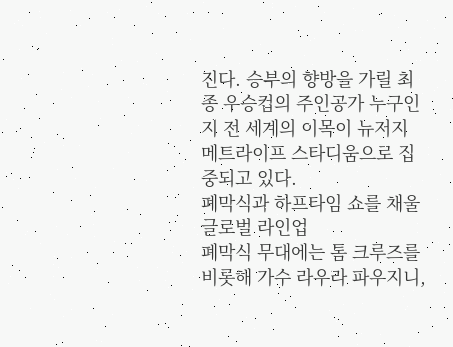진다. 승부의 향방을 가릴 최종 우승컵의 주인공가 누구인지 전 세계의 이목이 뉴저지 메트라이프 스타디움으로 집중되고 있다.
폐막식과 하프타임 쇼를 채울 글로벌 라인업
폐막식 무대에는 톰 크루즈를 비롯해 가수 라우라 파우지니,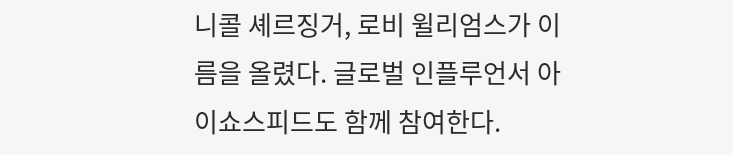니콜 셰르징거, 로비 윌리엄스가 이름을 올렸다. 글로벌 인플루언서 아이쇼스피드도 함께 참여한다.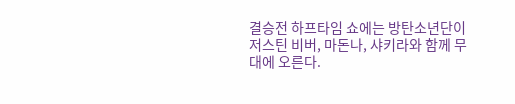결승전 하프타임 쇼에는 방탄소년단이 저스틴 비버, 마돈나, 샤키라와 함께 무대에 오른다.